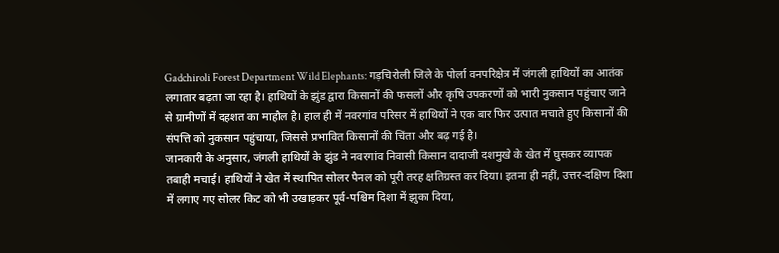Gadchiroli Forest Department Wild Elephants: गड़चिरोली जिले के पोर्ला वनपरिक्षेत्र में जंगली हाथियों का आतंक लगातार बढ़ता जा रहा है। हाथियों के झुंड द्वारा किसानों की फसलों और कृषि उपकरणों को भारी नुकसान पहुंचाए जाने से ग्रामीणों में दहशत का माहौल है। हाल ही में नवरगांव परिसर में हाथियों ने एक बार फिर उत्पात मचाते हुए किसानों की संपत्ति को नुकसान पहुंचाया, जिससे प्रभावित किसानों की चिंता और बढ़ गई है।
जानकारी के अनुसार, जंगली हाथियों के झुंड ने नवरगांव निवासी किसान दादाजी दशमुखे के खेत में घुसकर व्यापक तबाही मचाई। हाथियों ने खेत में स्थापित सोलर पैनल को पूरी तरह क्षतिग्रस्त कर दिया। इतना ही नहीं, उत्तर-दक्षिण दिशा में लगाए गए सोलर किट को भी उखाड़कर पूर्व-पश्चिम दिशा में झुका दिया,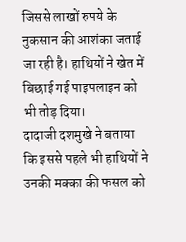जिससे लाखों रुपये के नुकसान की आशंका जताई जा रही है। हाथियों ने खेत में बिछाई गई पाइपलाइन को भी तोड़ दिया।
दादाजी दशमुखे ने बताया कि इससे पहले भी हाथियों ने उनकी मक्का की फसल को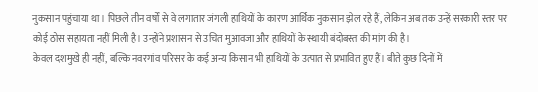नुकसान पहुंचाया था। पिछले तीन वर्षों से वे लगातार जंगली हाथियों के कारण आर्थिक नुकसान झेल रहे हैं, लेकिन अब तक उन्हें सरकारी स्तर पर कोई ठोस सहायता नहीं मिली है। उन्होंने प्रशासन से उचित मुआवजा और हाथियों के स्थायी बंदोबस्त की मांग की है।
केवल दशमुखे ही नहीं, बल्कि नवरगांव परिसर के कई अन्य किसान भी हाथियों के उत्पात से प्रभावित हुए हैं। बीते कुछ दिनों में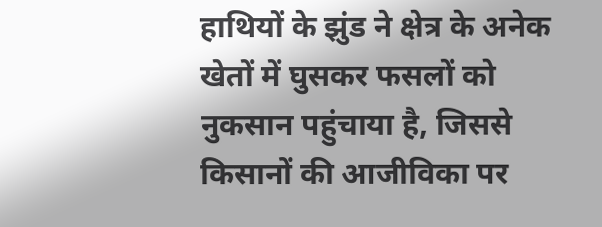हाथियों के झुंड ने क्षेत्र के अनेक खेतों में घुसकर फसलों को नुकसान पहुंचाया है, जिससे किसानों की आजीविका पर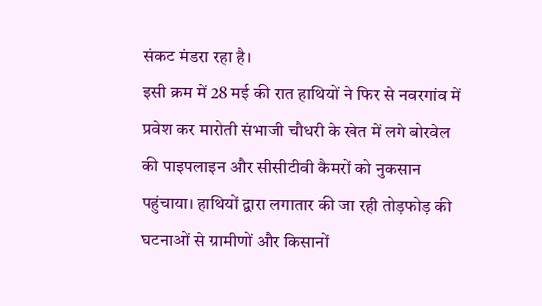संकट मंडरा रहा है।
इसी क्रम में 28 मई की रात हाथियों ने फिर से नवरगांव में प्रवेश कर मारोती संभाजी चौधरी के खेत में लगे बोरवेल की पाइपलाइन और सीसीटीवी कैमरों को नुकसान पहुंचाया। हाथियों द्वारा लगातार की जा रही तोड़फोड़ की घटनाओं से ग्रामीणों और किसानों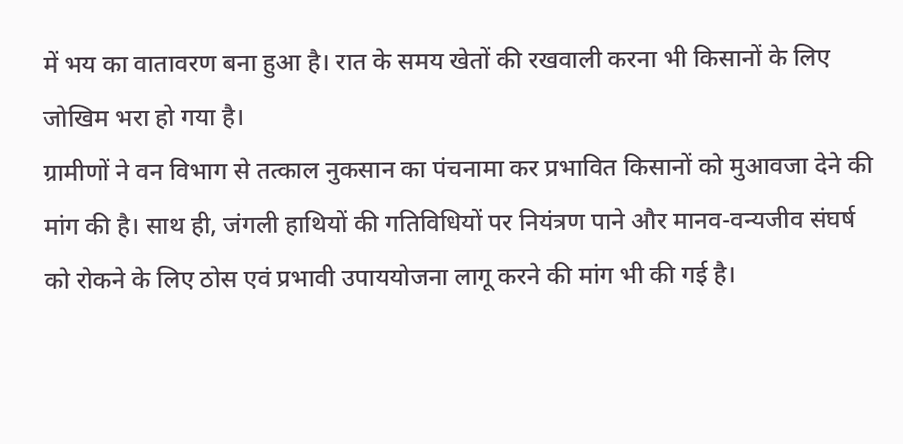में भय का वातावरण बना हुआ है। रात के समय खेतों की रखवाली करना भी किसानों के लिए जोखिम भरा हो गया है।
ग्रामीणों ने वन विभाग से तत्काल नुकसान का पंचनामा कर प्रभावित किसानों को मुआवजा देने की मांग की है। साथ ही, जंगली हाथियों की गतिविधियों पर नियंत्रण पाने और मानव-वन्यजीव संघर्ष को रोकने के लिए ठोस एवं प्रभावी उपाययोजना लागू करने की मांग भी की गई है।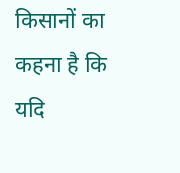किसानों का कहना है कि यदि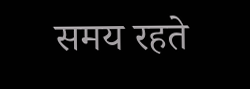समय रहते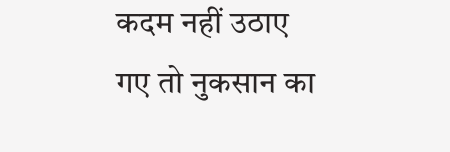कदम नहीं उठाए गए तो नुकसान का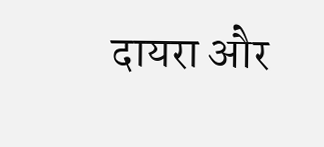दायरा और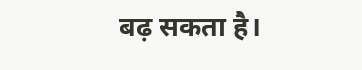बढ़ सकता है।